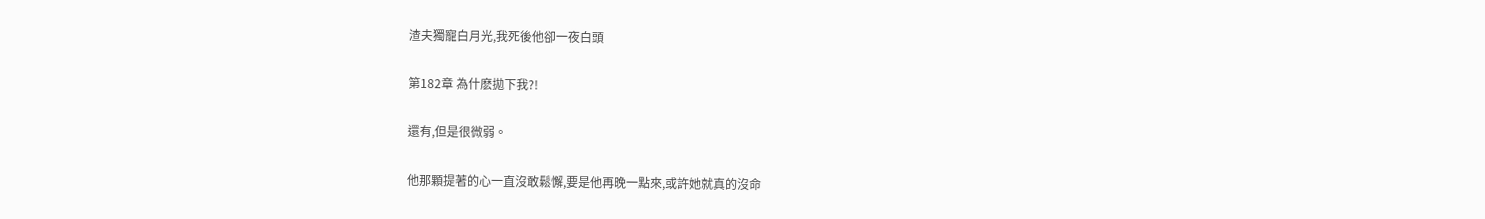渣夫獨寵白月光,我死後他卻一夜白頭

第182章 為什麽拋下我?!

還有,但是很微弱。

他那顆提著的心一直沒敢鬆懈,要是他再晚一點來,或許她就真的沒命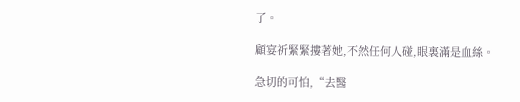了。

顧宴祈緊緊摟著她,不然任何人碰,眼裏滿是血絲。

急切的可怕,“去醫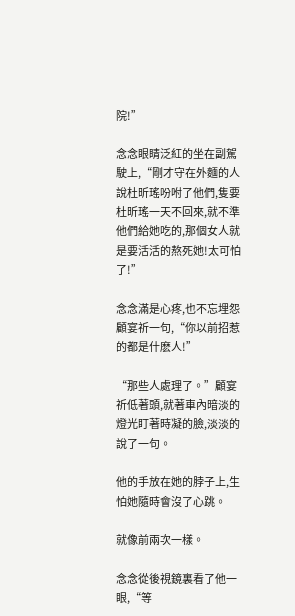院!”

念念眼睛泛紅的坐在副駕駛上,“剛才守在外麵的人說杜昕瑤吩咐了他們,隻要杜昕瑤一天不回來,就不準他們給她吃的,那個女人就是要活活的熬死她!太可怕了!”

念念滿是心疼,也不忘埋怨顧宴祈一句,“你以前招惹的都是什麽人!”

“那些人處理了。”顧宴祈低著頭,就著車內暗淡的燈光盯著時凝的臉,淡淡的說了一句。

他的手放在她的脖子上,生怕她隨時會沒了心跳。

就像前兩次一樣。

念念從後視鏡裏看了他一眼,“等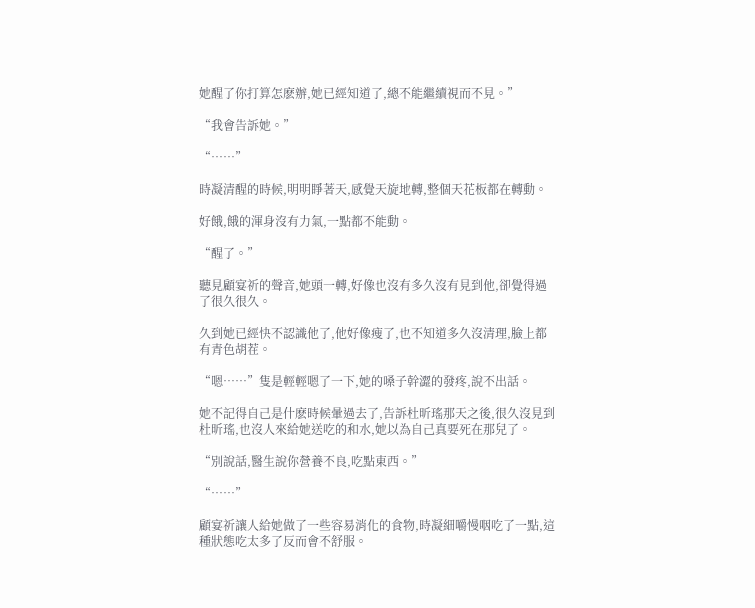她醒了你打算怎麽辦,她已經知道了,總不能繼續視而不見。”

“我會告訴她。”

“……”

時凝清醒的時候,明明睜著天,感覺天旋地轉,整個天花板都在轉動。

好餓,餓的渾身沒有力氣,一點都不能動。

“醒了。”

聽見顧宴祈的聲音,她頭一轉,好像也沒有多久沒有見到他,卻覺得過了很久很久。

久到她已經快不認識他了,他好像瘦了,也不知道多久沒清理,臉上都有青色胡茬。

“嗯……”隻是輕輕嗯了一下,她的嗓子幹澀的發疼,說不出話。

她不記得自己是什麽時候暈過去了,告訴杜昕瑤那天之後,很久沒見到杜昕瑤,也沒人來給她送吃的和水,她以為自己真要死在那兒了。

“別說話,醫生說你營養不良,吃點東西。”

“……”

顧宴祈讓人給她做了一些容易消化的食物,時凝細嚼慢咽吃了一點,這種狀態吃太多了反而會不舒服。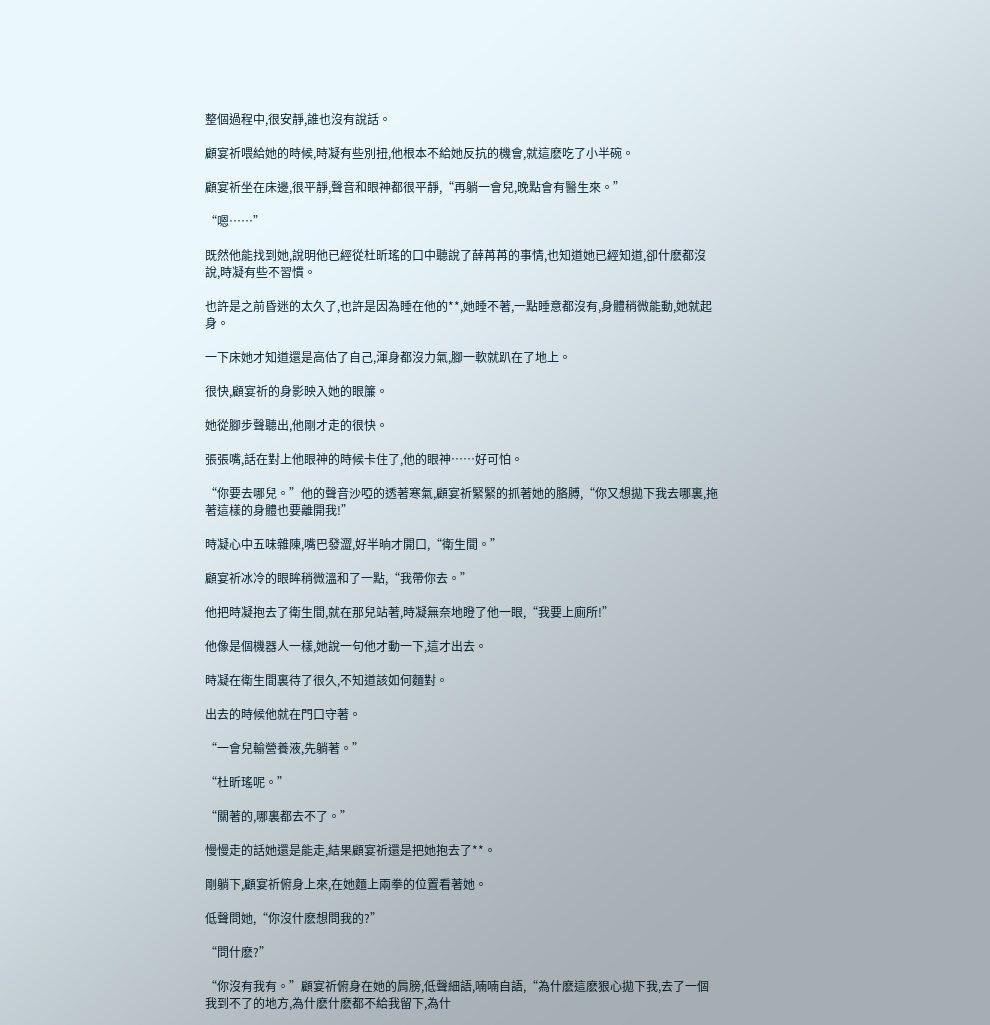整個過程中,很安靜,誰也沒有說話。

顧宴祈喂給她的時候,時凝有些別扭,他根本不給她反抗的機會,就這麽吃了小半碗。

顧宴祈坐在床邊,很平靜,聲音和眼神都很平靜,“再躺一會兒,晚點會有醫生來。”

“嗯……”

既然他能找到她,說明他已經從杜昕瑤的口中聽說了薛苒苒的事情,也知道她已經知道,卻什麽都沒說,時凝有些不習慣。

也許是之前昏迷的太久了,也許是因為睡在他的**,她睡不著,一點睡意都沒有,身體稍微能動,她就起身。

一下床她才知道還是高估了自己,渾身都沒力氣,腳一軟就趴在了地上。

很快,顧宴祈的身影映入她的眼簾。

她從腳步聲聽出,他剛才走的很快。

張張嘴,話在對上他眼神的時候卡住了,他的眼神……好可怕。

“你要去哪兒。”他的聲音沙啞的透著寒氣,顧宴祈緊緊的抓著她的胳膊,“你又想拋下我去哪裏,拖著這樣的身體也要離開我!”

時凝心中五味雜陳,嘴巴發澀,好半晌才開口,“衛生間。”

顧宴祈冰冷的眼眸稍微溫和了一點,“我帶你去。”

他把時凝抱去了衛生間,就在那兒站著,時凝無奈地瞪了他一眼,“我要上廁所!”

他像是個機器人一樣,她說一句他才動一下,這才出去。

時凝在衛生間裏待了很久,不知道該如何麵對。

出去的時候他就在門口守著。

“一會兒輸營養液,先躺著。”

“杜昕瑤呢。”

“關著的,哪裏都去不了。”

慢慢走的話她還是能走,結果顧宴祈還是把她抱去了**。

剛躺下,顧宴祈俯身上來,在她麵上兩拳的位置看著她。

低聲問她,“你沒什麽想問我的?”

“問什麽?”

“你沒有我有。”顧宴祈俯身在她的肩膀,低聲細語,喃喃自語,“為什麽這麽狠心拋下我,去了一個我到不了的地方,為什麽什麽都不給我留下,為什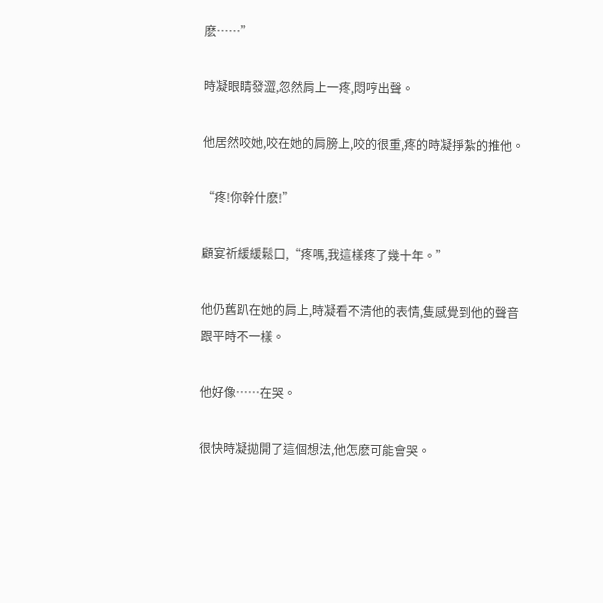麽……”

時凝眼睛發澀,忽然肩上一疼,悶哼出聲。

他居然咬她,咬在她的肩膀上,咬的很重,疼的時凝掙紮的推他。

“疼!你幹什麽!”

顧宴祈緩緩鬆口,“疼嗎,我這樣疼了幾十年。”

他仍舊趴在她的肩上,時凝看不清他的表情,隻感覺到他的聲音跟平時不一樣。

他好像……在哭。

很快時凝拋開了這個想法,他怎麽可能會哭。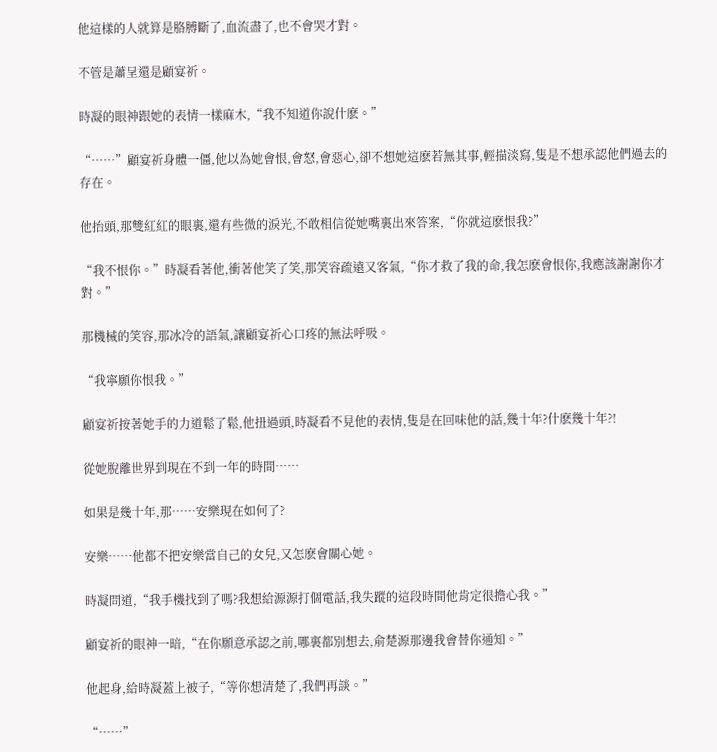他這樣的人就算是胳膊斷了,血流盡了,也不會哭才對。

不管是蕭呈還是顧宴祈。

時凝的眼神跟她的表情一樣麻木,“我不知道你說什麽。”

“……”顧宴祈身體一僵,他以為她會恨,會怒,會惡心,卻不想她這麽若無其事,輕描淡寫,隻是不想承認他們過去的存在。

他抬頭,那雙紅紅的眼裏,還有些微的淚光,不敢相信從她嘴裏出來答案,“你就這麽恨我?”

“我不恨你。”時凝看著他,衝著他笑了笑,那笑容疏遠又客氣,“你才救了我的命,我怎麽會恨你,我應該謝謝你才對。”

那機械的笑容,那冰冷的語氣,讓顧宴祈心口疼的無法呼吸。

“我寧願你恨我。”

顧宴祈按著她手的力道鬆了鬆,他扭過頭,時凝看不見他的表情,隻是在回味他的話,幾十年?什麽幾十年?!

從她脫離世界到現在不到一年的時間……

如果是幾十年,那……安樂現在如何了?

安樂……他都不把安樂當自己的女兒,又怎麽會關心她。

時凝問道,“我手機找到了嗎?我想給源源打個電話,我失蹤的這段時間他肯定很擔心我。”

顧宴祈的眼神一暗,“在你願意承認之前,哪裏都別想去,俞楚源那邊我會替你通知。”

他起身,給時凝蓋上被子,“等你想清楚了,我們再談。”

“……”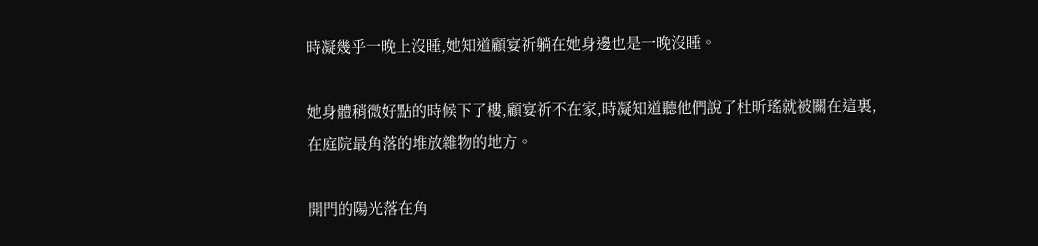時凝幾乎一晚上沒睡,她知道顧宴祈躺在她身邊也是一晚沒睡。

她身體稍微好點的時候下了樓,顧宴祈不在家,時凝知道聽他們說了杜昕瑤就被關在這裏,在庭院最角落的堆放雜物的地方。

開門的陽光落在角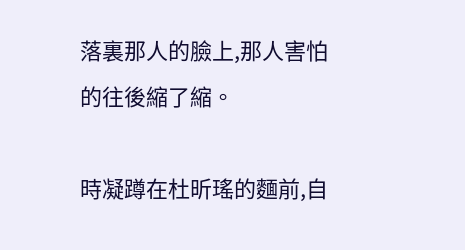落裏那人的臉上,那人害怕的往後縮了縮。

時凝蹲在杜昕瑤的麵前,自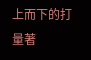上而下的打量著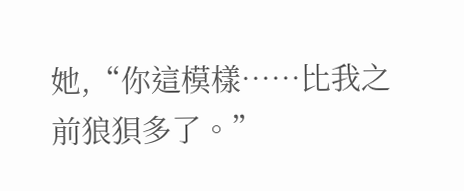她,“你這模樣……比我之前狼狽多了。”